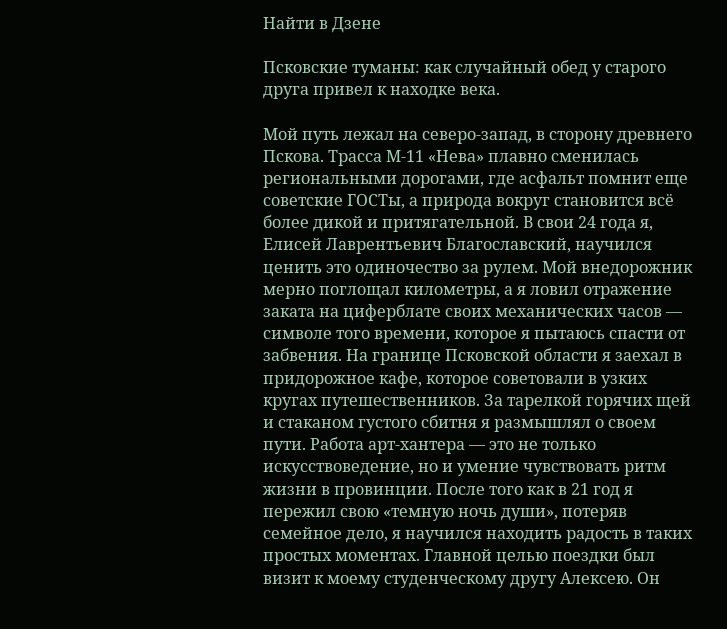Найти в Дзене

Псковские туманы: как случайный обед у старого друга привел к находке века.

Мой путь лежал на северо-запад, в сторону древнего Пскова. Трасса М-11 «Нева» плавно сменилась региональными дорогами, где асфальт помнит еще советские ГОСТы, а природа вокруг становится всё более дикой и притягательной. В свои 24 года я, Елисей Лаврентьевич Благославский, научился ценить это одиночество за рулем. Мой внедорожник мерно поглощал километры, а я ловил отражение заката на циферблате своих механических часов — символе того времени, которое я пытаюсь спасти от забвения. На границе Псковской области я заехал в придорожное кафе, которое советовали в узких кругах путешественников. За тарелкой горячих щей и стаканом густого сбитня я размышлял о своем пути. Работа арт-хантера — это не только искусствоведение, но и умение чувствовать ритм жизни в провинции. После того как в 21 год я пережил свою «темную ночь души», потеряв семейное дело, я научился находить радость в таких простых моментах. Главной целью поездки был визит к моему студенческому другу Алексею. Он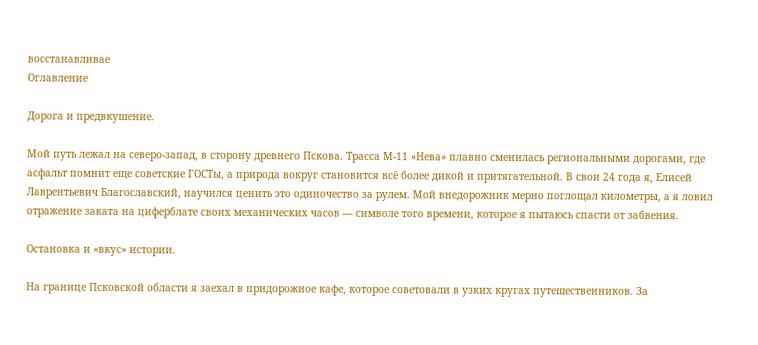восстанавливае
Оглавление

Дорога и предвкушение.

Мой путь лежал на северо-запад, в сторону древнего Пскова. Трасса М-11 «Нева» плавно сменилась региональными дорогами, где асфальт помнит еще советские ГОСТы, а природа вокруг становится всё более дикой и притягательной. В свои 24 года я, Елисей Лаврентьевич Благославский, научился ценить это одиночество за рулем. Мой внедорожник мерно поглощал километры, а я ловил отражение заката на циферблате своих механических часов — символе того времени, которое я пытаюсь спасти от забвения.

Остановка и «вкус» истории.

На границе Псковской области я заехал в придорожное кафе, которое советовали в узких кругах путешественников. За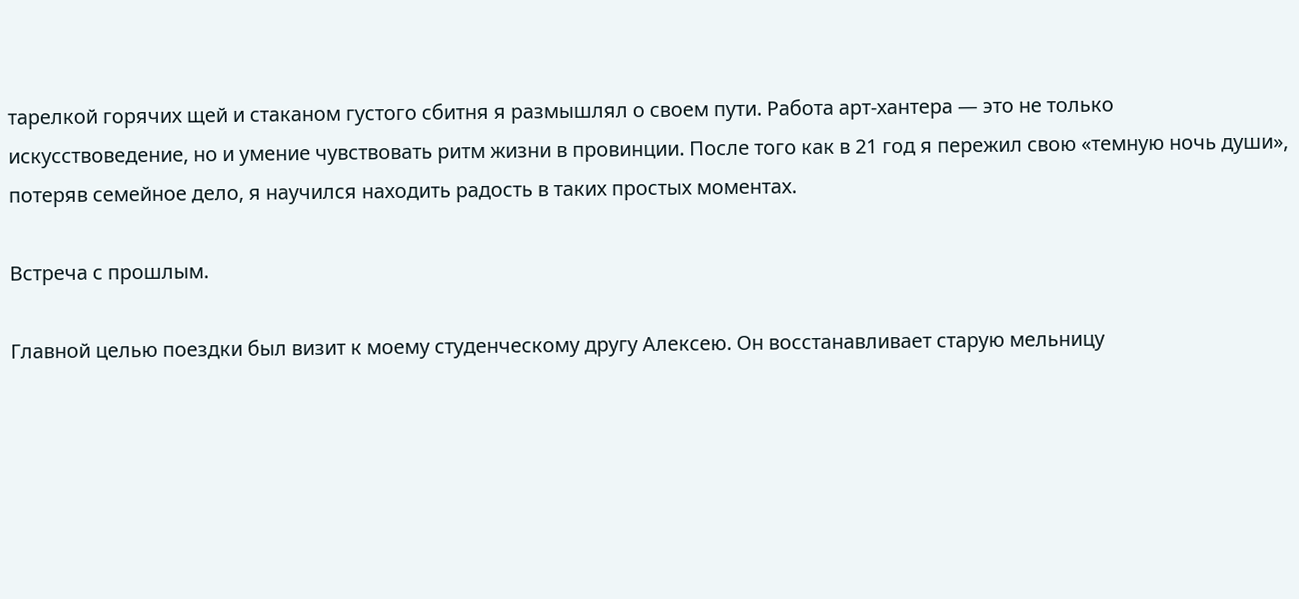тарелкой горячих щей и стаканом густого сбитня я размышлял о своем пути. Работа арт-хантера — это не только искусствоведение, но и умение чувствовать ритм жизни в провинции. После того как в 21 год я пережил свою «темную ночь души», потеряв семейное дело, я научился находить радость в таких простых моментах.

Встреча с прошлым.

Главной целью поездки был визит к моему студенческому другу Алексею. Он восстанавливает старую мельницу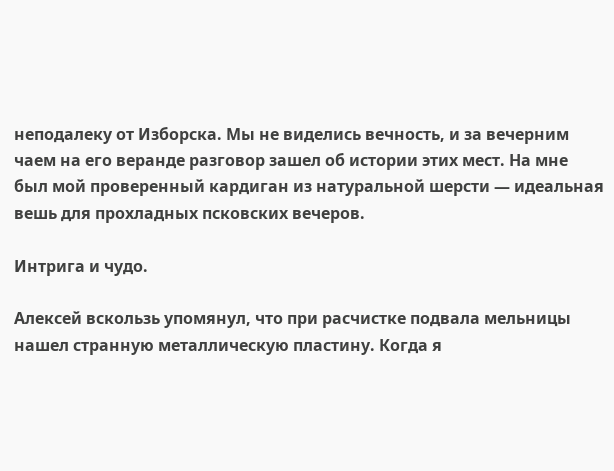неподалеку от Изборска. Мы не виделись вечность, и за вечерним чаем на его веранде разговор зашел об истории этих мест. На мне был мой проверенный кардиган из натуральной шерсти — идеальная вешь для прохладных псковских вечеров.

Интрига и чудо.

Алексей вскользь упомянул, что при расчистке подвала мельницы нашел странную металлическую пластину. Когда я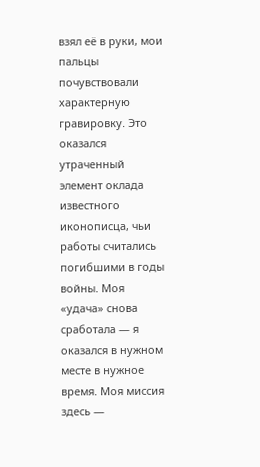взял её в руки, мои пальцы почувствовали характерную гравировку. Это оказался утраченный элемент оклада известного иконописца, чьи работы считались погибшими в годы войны. Моя «удача» снова сработала — я оказался в нужном месте в нужное время. Моя миссия здесь —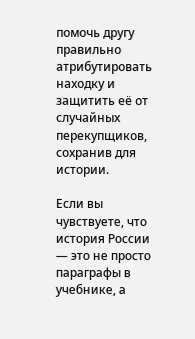помочь другу правильно атрибутировать находку и защитить её от случайных перекупщиков, сохранив для истории.

Если вы чувствуете, что история России — это не просто параграфы в учебнике, а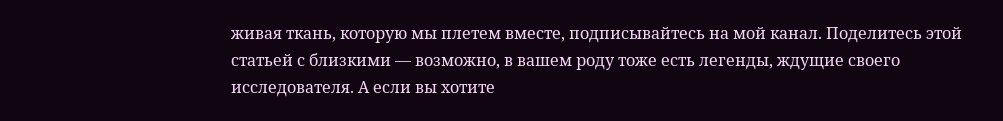живая ткань, которую мы плетем вместе, подписывайтесь на мой канал. Поделитесь этой статьей с близкими — возможно, в вашем роду тоже есть легенды, ждущие своего исследователя. А если вы хотите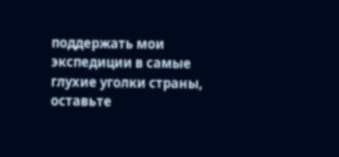поддержать мои экспедиции в самые глухие уголки страны, оставьте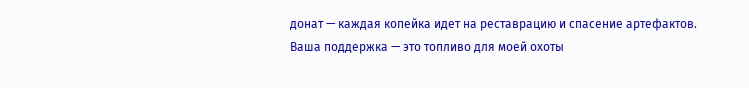донат — каждая копейка идет на реставрацию и спасение артефактов. Ваша поддержка — это топливо для моей охоты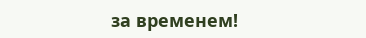за временем!